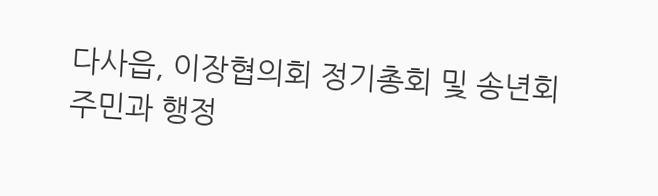다사읍, 이장협의회 정기총회 및 송년회
주민과 행정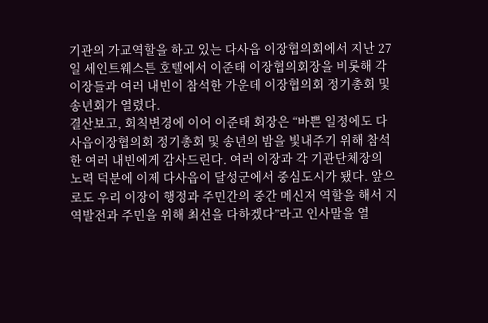기관의 가교역할을 하고 있는 다사읍 이장협의회에서 지난 27일 세인트웨스튼 호텔에서 이준태 이장협의회장을 비롯해 각 이장들과 여러 내빈이 참석한 가운데 이장협의회 정기총회 및 송년회가 열렸다.
결산보고, 회칙변경에 이어 이준태 회장은 “바쁜 일정에도 다사읍이장협의회 정기총회 및 송년의 밤을 빛내주기 위해 참석한 여러 내빈에게 감사드린다. 여러 이장과 각 기관단체장의 노력 덕분에 이제 다사읍이 달성군에서 중심도시가 됐다. 앞으로도 우리 이장이 행정과 주민간의 중간 메신저 역할을 해서 지역발전과 주민을 위해 최선을 다하겠다”라고 인사말을 열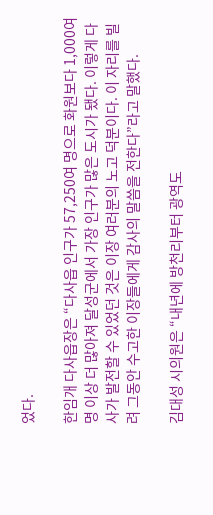었다.

한임개 다사읍장은 “다사읍 인구가 57,250여 명으로 화원보다 1,000여 명 이상 더 많아져 달성군에서 가장 인구가 많은 도시가 됐다. 이렇게 다사가 발전할 수 있었던 것은 이장 여러분의 노고 덕분이다. 이 자리를 빌려 그동안 수고한 이장들에게 감사의 말씀을 전한다”라고 말했다.

김대성 시의원은 “내년에 방천리부터 광역도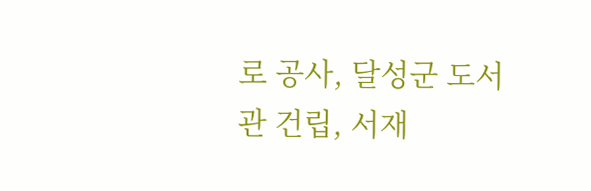로 공사, 달성군 도서관 건립, 서재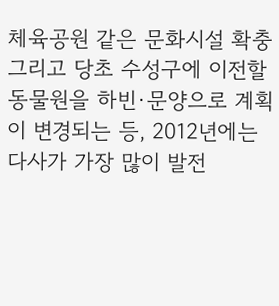체육공원 같은 문화시설 확충 그리고 당초 수성구에 이전할 동물원을 하빈·문양으로 계획이 변경되는 등, 2012년에는 다사가 가장 많이 발전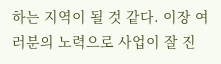하는 지역이 될 것 같다. 이장 여러분의 노력으로 사업이 잘 진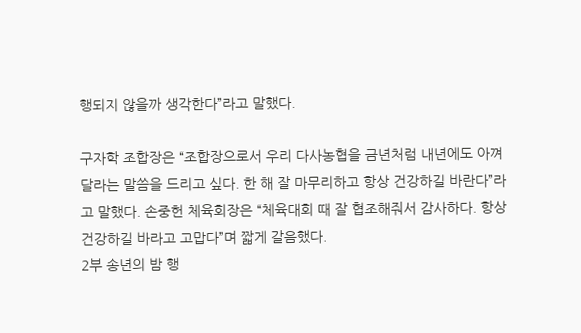행되지 않을까 생각한다”라고 말했다.

구자학 조합장은 “조합장으로서 우리 다사농협을 금년처럼 내년에도 아껴달라는 말씀을 드리고 싶다. 한 해 잘 마무리하고 항상 건강하길 바란다”라고 말했다. 손중헌 체육회장은 “체육대회 때 잘 협조해줘서 감사하다. 항상 건강하길 바라고 고맙다”며 짧게 갈음했다.
2부 송년의 밤 행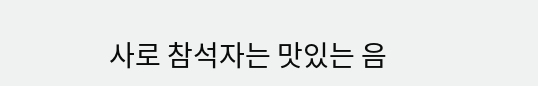사로 참석자는 맛있는 음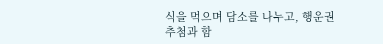식을 먹으며 담소를 나누고, 행운권 추첨과 함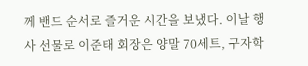께 밴드 순서로 즐거운 시간을 보냈다. 이날 행사 선물로 이준태 회장은 양말 70세트, 구자학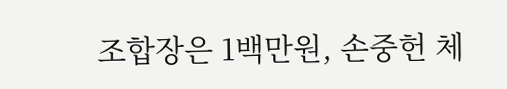조합장은 1백만원, 손중헌 체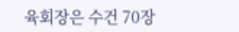육회장은 수건 70장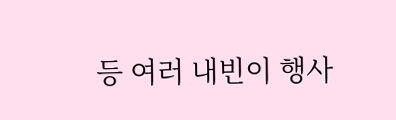등 여러 내빈이 행사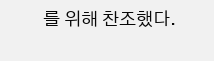를 위해 찬조했다.